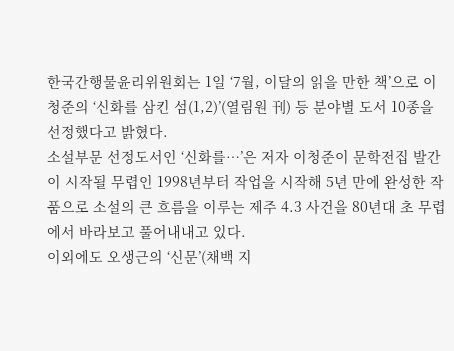한국간행물윤리위원회는 1일 ‘7월, 이달의 읽을 만한 책’으로 이청준의 ‘신화를 삼킨 섬(1,2)’(열림원 刊) 등 분야별 도서 10종을 선정했다고 밝혔다.
소설부문 선정도서인 ‘신화를…’은 저자 이청준이 문학전집 발간이 시작될 무렵인 1998년부터 작업을 시작해 5년 만에 완성한 작품으로 소설의 큰 흐름을 이루는 제주 4.3 사건을 80년대 초 무렵에서 바라보고 풀어내내고 있다.
이외에도 오생근의 ‘신문’(채백 지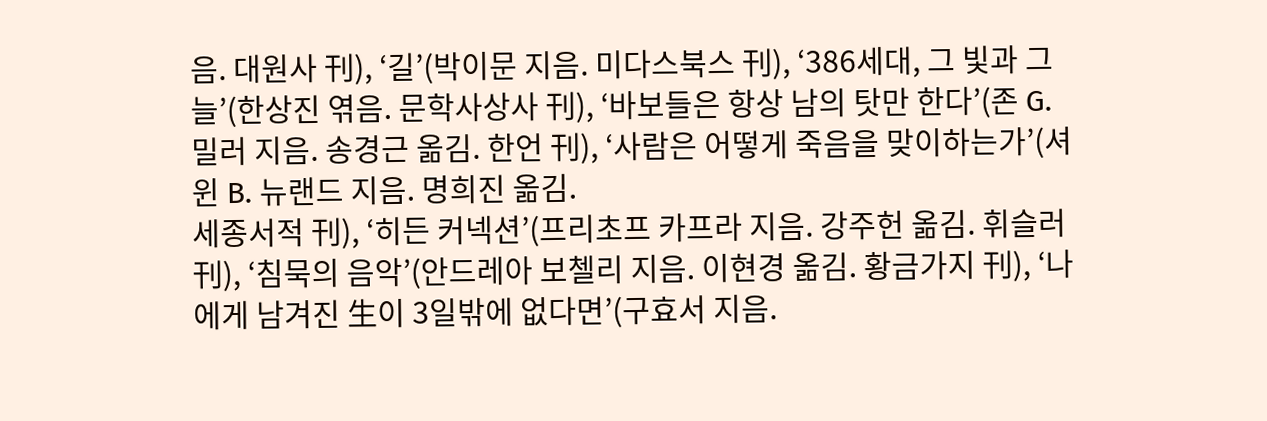음. 대원사 刊), ‘길’(박이문 지음. 미다스북스 刊), ‘386세대, 그 빛과 그늘’(한상진 엮음. 문학사상사 刊), ‘바보들은 항상 남의 탓만 한다’(존 G. 밀러 지음. 송경근 옮김. 한언 刊), ‘사람은 어떻게 죽음을 맞이하는가’(셔윈 B. 뉴랜드 지음. 명희진 옮김.
세종서적 刊), ‘히든 커넥션’(프리초프 카프라 지음. 강주헌 옮김. 휘슬러 刊), ‘침묵의 음악’(안드레아 보첼리 지음. 이현경 옮김. 황금가지 刊), ‘나에게 남겨진 生이 3일밖에 없다면’(구효서 지음.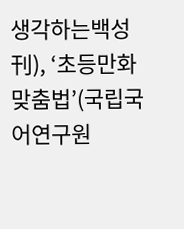생각하는백성 刊), ‘초등만화 맞춤법’(국립국어연구원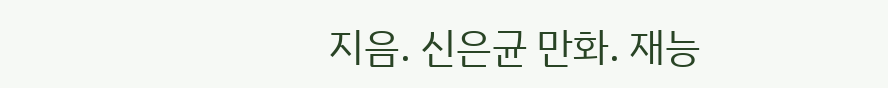지음. 신은균 만화. 재능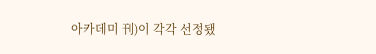아카데미 刊)이 각각 선정됐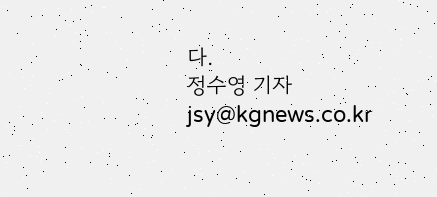다.
정수영 기자 jsy@kgnews.co.kr